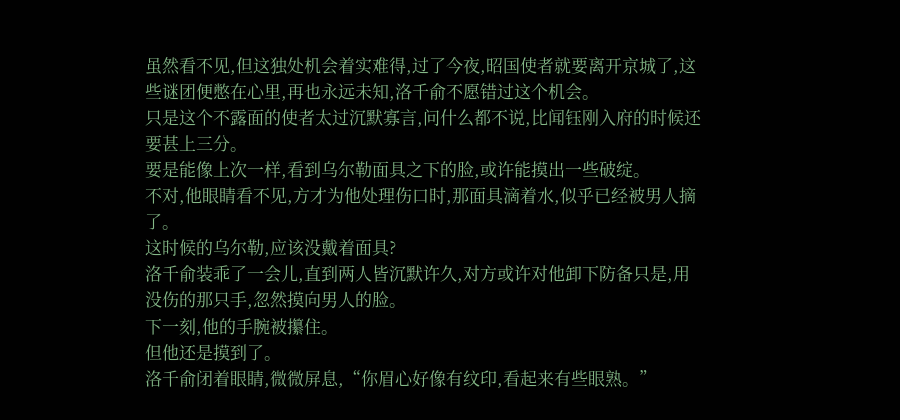虽然看不见,但这独处机会着实难得,过了今夜,昭国使者就要离开京城了,这些谜团便憋在心里,再也永远未知,洛千俞不愿错过这个机会。
只是这个不露面的使者太过沉默寡言,问什么都不说,比闻钰刚入府的时候还要甚上三分。
要是能像上次一样,看到乌尔勒面具之下的脸,或许能摸出一些破绽。
不对,他眼睛看不见,方才为他处理伤口时,那面具滴着水,似乎已经被男人摘了。
这时候的乌尔勒,应该没戴着面具?
洛千俞装乖了一会儿,直到两人皆沉默许久,对方或许对他卸下防备只是,用没伤的那只手,忽然摸向男人的脸。
下一刻,他的手腕被攥住。
但他还是摸到了。
洛千俞闭着眼睛,微微屏息,“你眉心好像有纹印,看起来有些眼熟。”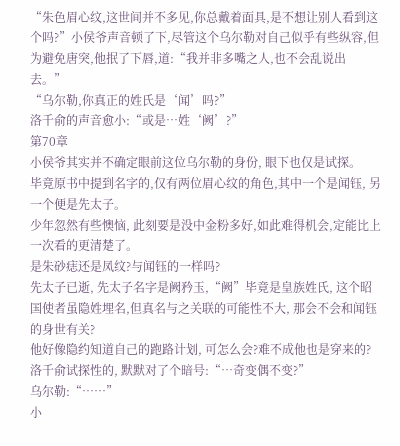“朱色眉心纹,这世间并不多见,你总戴着面具,是不想让别人看到这个吗?”小侯爷声音顿了下,尽管这个乌尔勒对自己似乎有些纵容,但为避免唐突,他抿了下唇,道:“我并非多嘴之人,也不会乱说出去。”
“乌尔勒,你真正的姓氏是‘闻’吗?”
洛千俞的声音愈小:“或是…姓‘阙’?”
第70章
小侯爷其实并不确定眼前这位乌尔勒的身份, 眼下也仅是试探。
毕竟原书中提到名字的,仅有两位眉心纹的角色,其中一个是闻钰, 另一个便是先太子。
少年忽然有些懊恼, 此刻要是没中金粉多好,如此难得机会,定能比上一次看的更清楚了。
是朱砂痣还是凤纹?与闻钰的一样吗?
先太子已逝, 先太子名字是阙矜玉,“阙”毕竟是皇族姓氏, 这个昭国使者虽隐姓埋名,但真名与之关联的可能性不大, 那会不会和闻钰的身世有关?
他好像隐约知道自己的跑路计划, 可怎么会?难不成他也是穿来的?
洛千俞试探性的, 默默对了个暗号:“…奇变偶不变?”
乌尔勒:“……”
小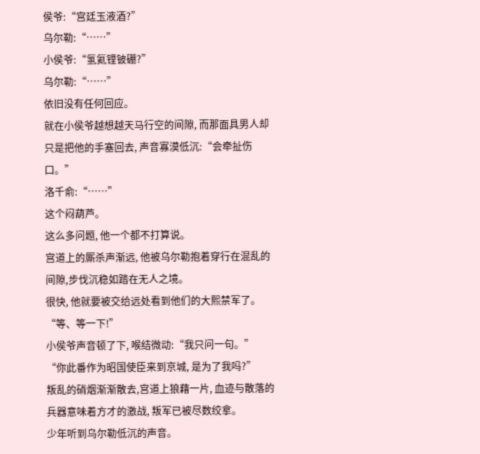侯爷:“宫廷玉液酒?”
乌尔勒:“……”
小侯爷:“氢氦锂铍硼?”
乌尔勒:“……”
依旧没有任何回应。
就在小侯爷越想越天马行空的间隙, 而那面具男人却只是把他的手塞回去, 声音寡漠低沉:“会牵扯伤口。”
洛千俞:“……”
这个闷葫芦。
这么多问题, 他一个都不打算说。
宫道上的厮杀声渐远, 他被乌尔勒抱着穿行在混乱的间隙,步伐沉稳如踏在无人之境。
很快, 他就要被交给远处看到他们的大熙禁军了。
“等、等一下!”
小侯爷声音顿了下, 喉结微动:“我只问一句。”
“你此番作为昭国使臣来到京城, 是为了我吗?”
叛乱的硝烟渐渐散去,宫道上狼藉一片, 血迹与散落的兵器意味着方才的激战, 叛军已被尽数绞拿。
少年听到乌尔勒低沉的声音。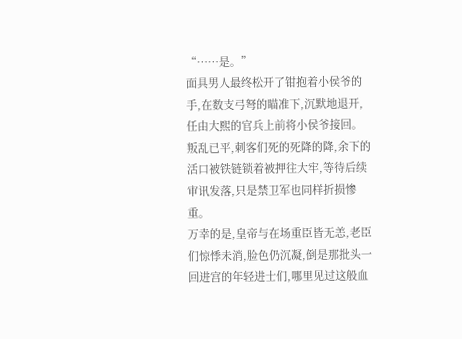“……是。”
面具男人最终松开了钳抱着小侯爷的手,在数支弓弩的瞄准下,沉默地退开, 任由大熙的官兵上前将小侯爷接回。
叛乱已平,刺客们死的死降的降,余下的活口被铁链锁着被押往大牢,等待后续审讯发落,只是禁卫军也同样折损惨重。
万幸的是,皇帝与在场重臣皆无恙,老臣们惊悸未消,脸色仍沉凝,倒是那批头一回进宫的年轻进士们,哪里见过这般血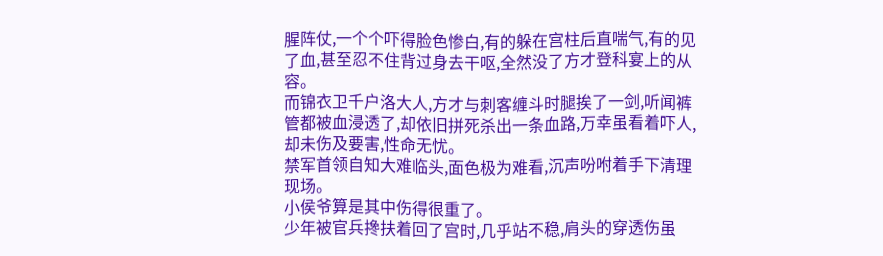腥阵仗,一个个吓得脸色惨白,有的躲在宫柱后直喘气,有的见了血,甚至忍不住背过身去干呕,全然没了方才登科宴上的从容。
而锦衣卫千户洛大人,方才与刺客缠斗时腿挨了一剑,听闻裤管都被血浸透了,却依旧拼死杀出一条血路,万幸虽看着吓人,却未伤及要害,性命无忧。
禁军首领自知大难临头,面色极为难看,沉声吩咐着手下清理现场。
小侯爷算是其中伤得很重了。
少年被官兵搀扶着回了宫时,几乎站不稳,肩头的穿透伤虽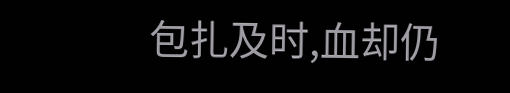包扎及时,血却仍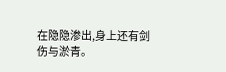在隐隐渗出,身上还有剑伤与淤青。